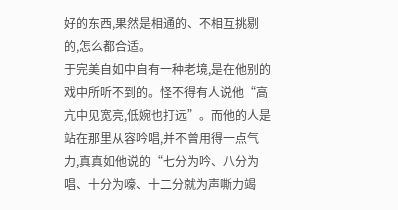好的东西,果然是相通的、不相互挑剔的,怎么都合适。
于完美自如中自有一种老境,是在他别的戏中所听不到的。怪不得有人说他“高亢中见宽亮,低婉也打远”。而他的人是站在那里从容吟唱,并不曾用得一点气力,真真如他说的“七分为吟、八分为唱、十分为嚎、十二分就为声嘶力竭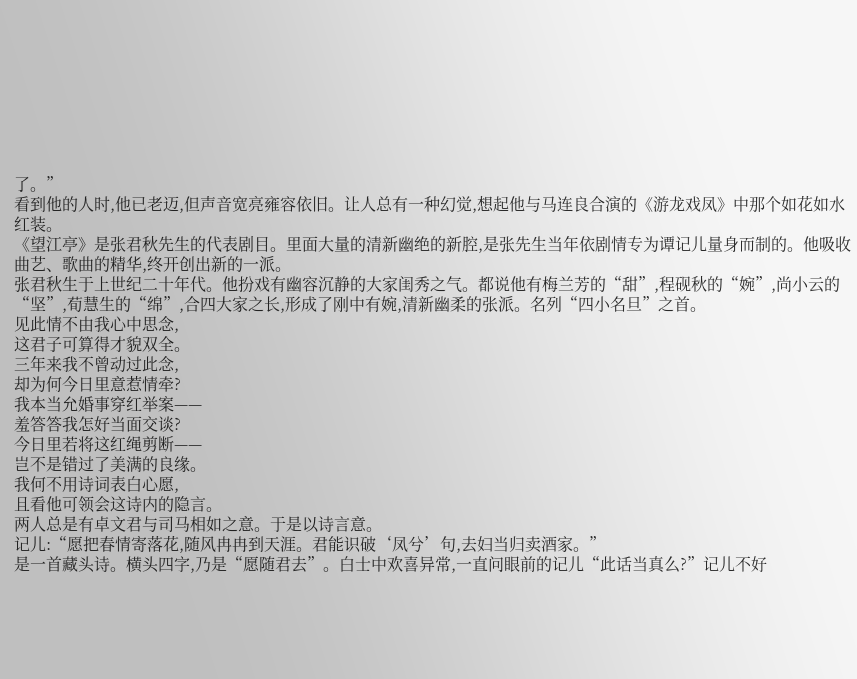了。”
看到他的人时,他已老迈,但声音宽亮雍容依旧。让人总有一种幻觉,想起他与马连良合演的《游龙戏凤》中那个如花如水红装。
《望江亭》是张君秋先生的代表剧目。里面大量的清新幽绝的新腔,是张先生当年依剧情专为谭记儿量身而制的。他吸收曲艺、歌曲的精华,终开创出新的一派。
张君秋生于上世纪二十年代。他扮戏有幽容沉静的大家闺秀之气。都说他有梅兰芳的“甜”,程砚秋的“婉”,尚小云的“坚”,荀慧生的“绵”,合四大家之长,形成了刚中有婉,清新幽柔的张派。名列“四小名旦”之首。
见此情不由我心中思念,
这君子可算得才貌双全。
三年来我不曾动过此念,
却为何今日里意惹情牵?
我本当允婚事穿红举案——
羞答答我怎好当面交谈?
今日里若将这红绳剪断——
岂不是错过了美满的良缘。
我何不用诗词表白心愿,
且看他可领会这诗内的隐言。
两人总是有卓文君与司马相如之意。于是以诗言意。
记儿:“愿把春情寄落花,随风冉冉到天涯。君能识破‘凤兮’句,去妇当归卖酒家。”
是一首藏头诗。横头四字,乃是“愿随君去”。白士中欢喜异常,一直问眼前的记儿“此话当真么?”记儿不好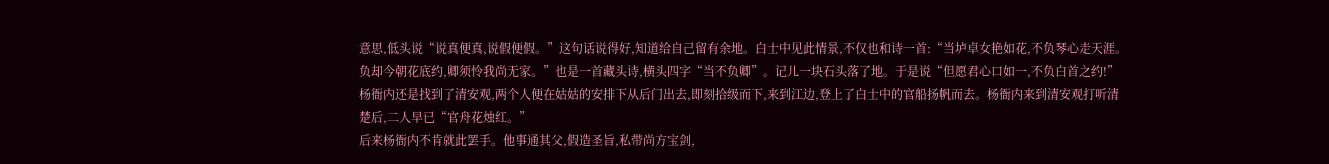意思,低头说“说真便真,说假便假。”这句话说得好,知道给自己留有余地。白士中见此情景,不仅也和诗一首:“当垆卓女艳如花,不负琴心走天涯。负却今朝花底约,卿须怜我尚无家。”也是一首藏头诗,横头四字“当不负卿”。记儿一块石头落了地。于是说“但愿君心口如一,不负白首之约!”
杨衙内还是找到了清安观,两个人便在姑姑的安排下从后门出去,即刻拾级而下,来到江边,登上了白士中的官船扬帆而去。杨衙内来到清安观打听清楚后,二人早已“官舟花烛红。”
后来杨衙内不肯就此罢手。他事通其父,假造圣旨,私带尚方宝剑,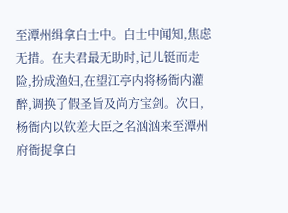至潭州缉拿白士中。白士中闻知,焦虑无措。在夫君最无助时,记儿铤而走险,扮成渔妇,在望江亭内将杨衙内灌醉,调换了假圣旨及尚方宝剑。次日,杨衙内以钦差大臣之名汹汹来至潭州府衙捉拿白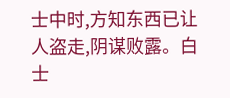士中时,方知东西已让人盗走,阴谋败露。白士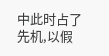中此时占了先机,以假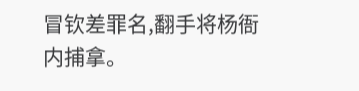冒钦差罪名,翻手将杨衙内捕拿。